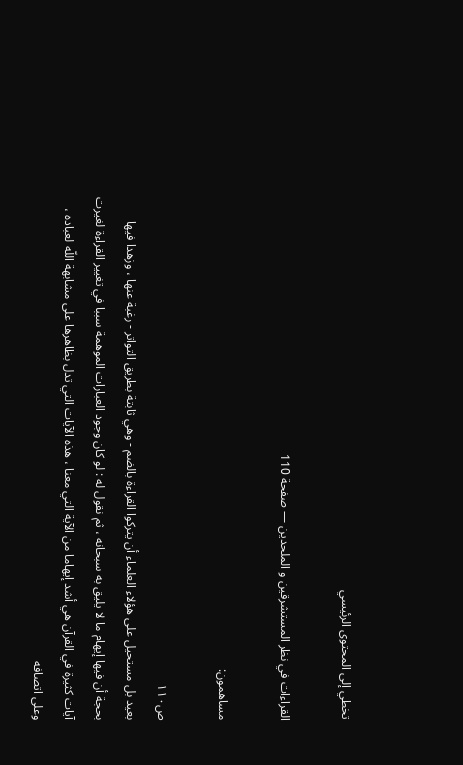تخطي إلى المحتوى الرئيسي

القراءات في نظر المستشرقين و الملحدين — صفحة 110

مساهمون:

ص١١٠
بعيد بل مستحيل على هؤلاء العلماء أن يتركوا القراءة بالضم - وهي ثابتة بطريق التواتر - رغبة عنها ، وزهدا فيها بحجة أن فيها إيهام ما لا يليق به سبحانه ، ثم نقول له : لو كان وجود العبارات الموهمة سببا في تغيير القراءة لغيرت آيات كثيرة في القرآن هي أشد إيهاما من الآية التي معنا ، هذه الآيات التي تدل بظاهرها على مشابهة اللّه لعباده ، وعلى اتصافه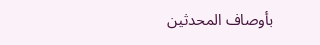بأوصاف المحدثين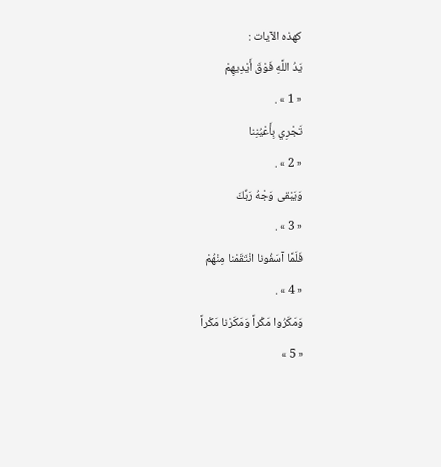كهذه الآيات :
يَدُ اللَّهِ فَوْقَ أَيْدِيهِمْ
« 1 » .
تَجْرِي بِأَعْيُنِنا
« 2 » .
وَيَبْقى وَجْهُ رَبِّكَ
« 3 » .
فَلَمَّا آسَفُونا انْتَقَمْنا مِنْهُمْ
« 4 » .
وَمَكَرُوا مَكْراً وَمَكَرْنا مَكْراً
« 5 »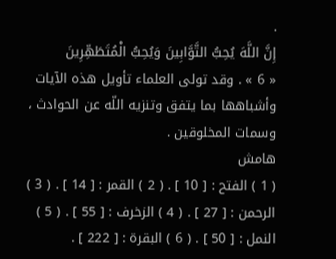.
إِنَّ اللَّهَ يُحِبُّ التَّوَّابِينَ وَيُحِبُّ الْمُتَطَهِّرِينَ
« 6 » . وقد تولى العلماء تأويل هذه الآيات وأشباهها بما يتفق وتنزيه اللّه عن الحوادث ، وسمات المخلوقين .
هامش
( 1 ) الفتح : [ 10 ] . ( 2 ) القمر : [ 14 ] . ( 3 ) الرحمن : [ 27 ] . ( 4 ) الزخرف : [ 55 ] . ( 5 ) النمل : [ 50 ] . ( 6 ) البقرة : [ 222 ] .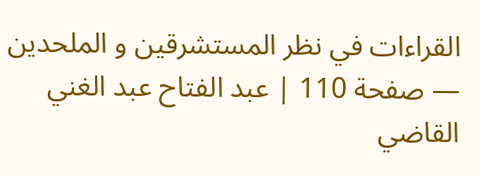القراءات في نظر المستشرقين و الملحدين — صفحة 110 | عبد الفتاح عبد الغني القاضي